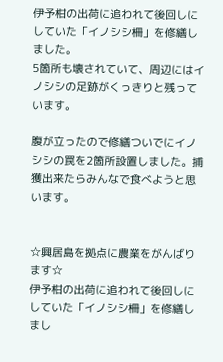伊予柑の出荷に追われて後回しにしていた「イノシシ柵」を修繕しました。
5箇所も壊されていて、周辺にはイノシシの足跡がくっきりと残っています。

腹が立ったので修繕ついでにイノシシの罠を2箇所設置しました。捕獲出来たらみんなで食べようと思います。


☆興居島を拠点に農業をがんばります☆
伊予柑の出荷に追われて後回しにしていた「イノシシ柵」を修繕しまし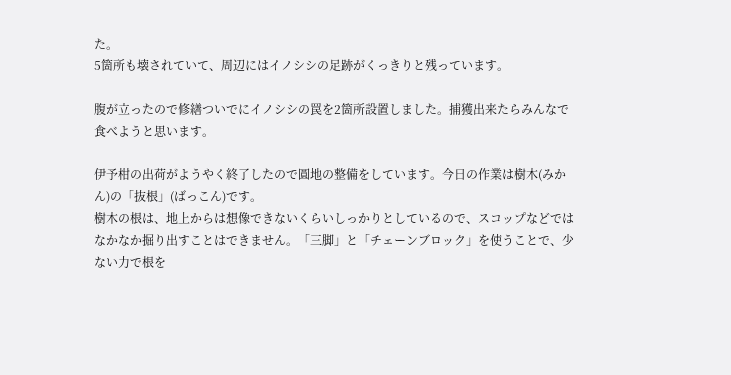た。
5箇所も壊されていて、周辺にはイノシシの足跡がくっきりと残っています。

腹が立ったので修繕ついでにイノシシの罠を2箇所設置しました。捕獲出来たらみんなで食べようと思います。

伊予柑の出荷がようやく終了したので圓地の整備をしています。今日の作業は樹木(みかん)の「抜根」(ばっこん)です。
樹木の根は、地上からは想像できないくらいしっかりとしているので、スコップなどではなかなか掘り出すことはできません。「三脚」と「チェーンブロック」を使うことで、少ない力で根を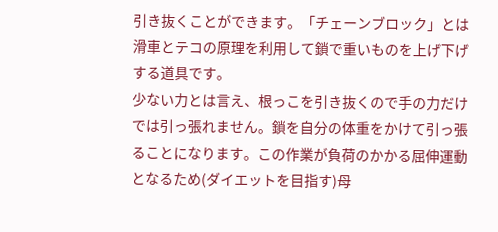引き抜くことができます。「チェーンブロック」とは滑車とテコの原理を利用して鎖で重いものを上げ下げする道具です。
少ない力とは言え、根っこを引き抜くので手の力だけでは引っ張れません。鎖を自分の体重をかけて引っ張ることになります。この作業が負荷のかかる屈伸運動となるため(ダイエットを目指す)母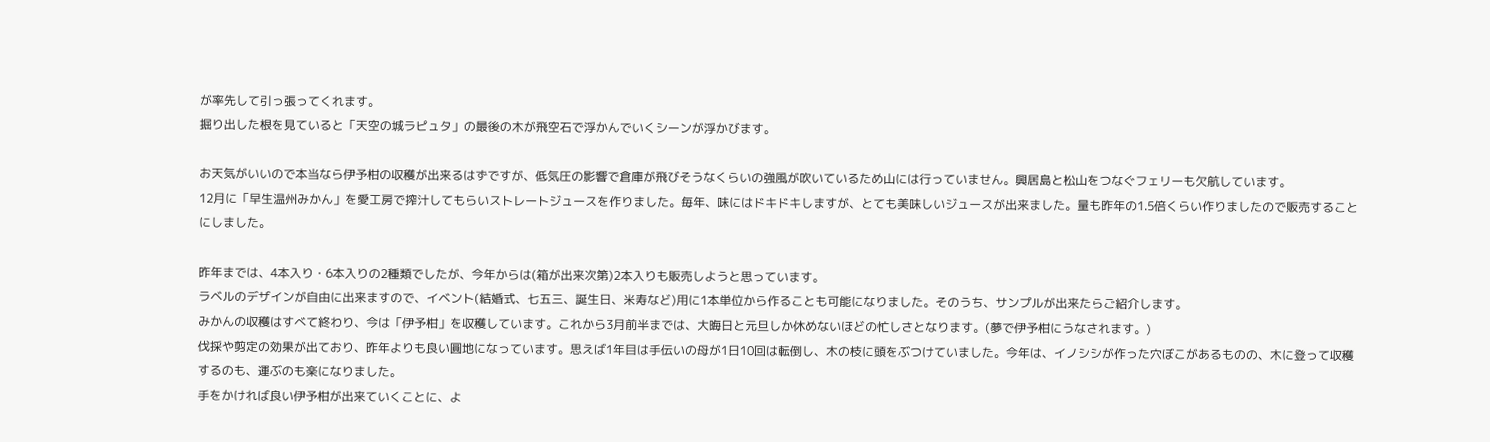が率先して引っ張ってくれます。
掘り出した根を見ていると「天空の城ラピュタ」の最後の木が飛空石で浮かんでいくシーンが浮かびます。

お天気がいいので本当なら伊予柑の収穫が出来るはずですが、低気圧の影響で倉庫が飛びそうなくらいの強風が吹いているため山には行っていません。興居島と松山をつなぐフェリーも欠航しています。
12月に「早生温州みかん」を愛工房で搾汁してもらいストレートジュースを作りました。毎年、味にはドキドキしますが、とても美味しいジュースが出来ました。量も昨年の1.5倍くらい作りましたので販売することにしました。

昨年までは、4本入り・6本入りの2種類でしたが、今年からは(箱が出来次第)2本入りも販売しようと思っています。
ラベルのデザインが自由に出来ますので、イベント(結婚式、七五三、誕生日、米寿など)用に1本単位から作ることも可能になりました。そのうち、サンプルが出来たらご紹介します。
みかんの収穫はすべて終わり、今は「伊予柑」を収穫しています。これから3月前半までは、大晦日と元旦しか休めないほどの忙しさとなります。(夢で伊予柑にうなされます。)
伐採や剪定の効果が出ており、昨年よりも良い圓地になっています。思えば1年目は手伝いの母が1日10回は転倒し、木の枝に頭をぶつけていました。今年は、イノシシが作った穴ぼこがあるものの、木に登って収穫するのも、運ぶのも楽になりました。
手をかければ良い伊予柑が出来ていくことに、よ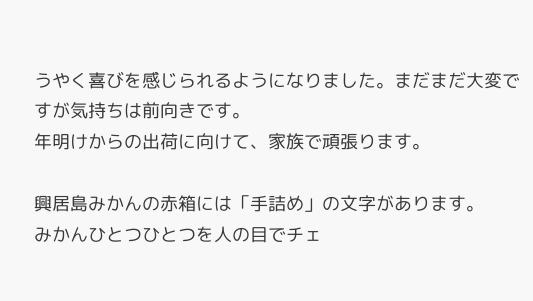うやく喜びを感じられるようになりました。まだまだ大変ですが気持ちは前向きです。
年明けからの出荷に向けて、家族で頑張ります。

興居島みかんの赤箱には「手詰め」の文字があります。
みかんひとつひとつを人の目でチェ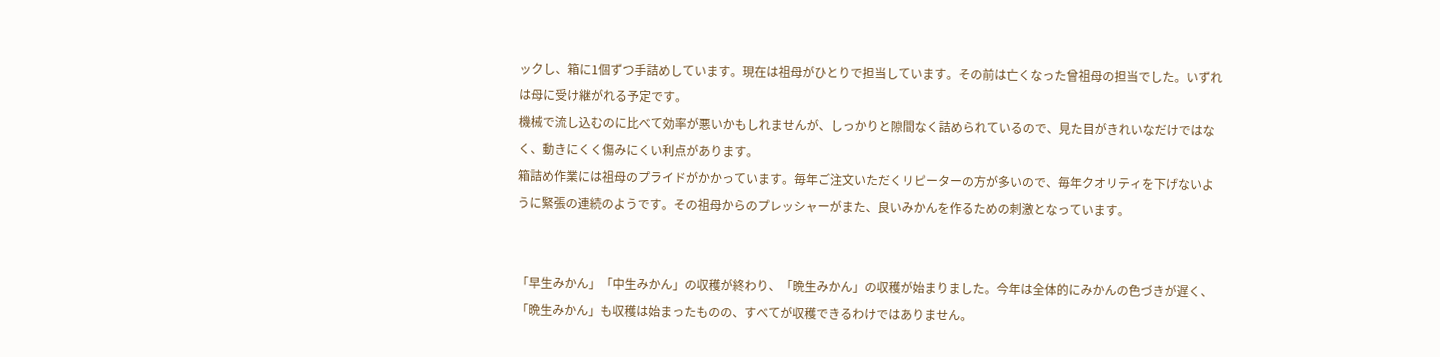ックし、箱に1個ずつ手詰めしています。現在は祖母がひとりで担当しています。その前は亡くなった曾祖母の担当でした。いずれは母に受け継がれる予定です。
機械で流し込むのに比べて効率が悪いかもしれませんが、しっかりと隙間なく詰められているので、見た目がきれいなだけではなく、動きにくく傷みにくい利点があります。
箱詰め作業には祖母のプライドがかかっています。毎年ご注文いただくリピーターの方が多いので、毎年クオリティを下げないように緊張の連続のようです。その祖母からのプレッシャーがまた、良いみかんを作るための刺激となっています。


「早生みかん」「中生みかん」の収穫が終わり、「晩生みかん」の収穫が始まりました。今年は全体的にみかんの色づきが遅く、「晩生みかん」も収穫は始まったものの、すべてが収穫できるわけではありません。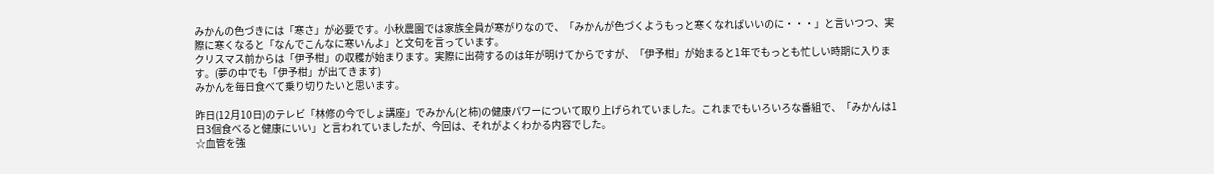みかんの色づきには「寒さ」が必要です。小秋農園では家族全員が寒がりなので、「みかんが色づくようもっと寒くなればいいのに・・・」と言いつつ、実際に寒くなると「なんでこんなに寒いんよ」と文句を言っています。
クリスマス前からは「伊予柑」の収穫が始まります。実際に出荷するのは年が明けてからですが、「伊予柑」が始まると1年でもっとも忙しい時期に入ります。(夢の中でも「伊予柑」が出てきます)
みかんを毎日食べて乗り切りたいと思います。

昨日(12月10日)のテレビ「林修の今でしょ講座」でみかん(と柿)の健康パワーについて取り上げられていました。これまでもいろいろな番組で、「みかんは1日3個食べると健康にいい」と言われていましたが、今回は、それがよくわかる内容でした。
☆血管を強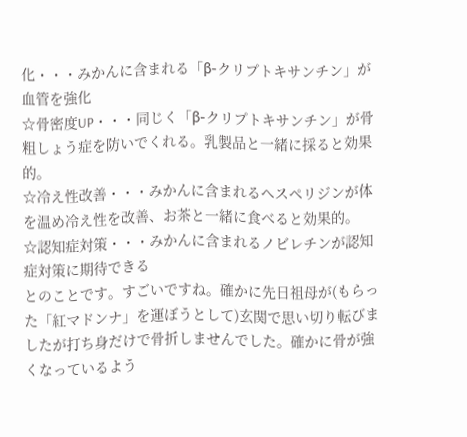化・・・みかんに含まれる「β-クリプトキサンチン」が血管を強化
☆骨密度UP・・・同じく「β-クリプトキサンチン」が骨粗しょう症を防いでくれる。乳製品と一緒に採ると効果的。
☆冷え性改善・・・みかんに含まれるヘスペリジンが体を温め冷え性を改善、お茶と一緒に食べると効果的。
☆認知症対策・・・みかんに含まれるノビレチンが認知症対策に期待できる
とのことです。すごいですね。確かに先日祖母が(もらった「紅マドンナ」を運ぼうとして)玄関で思い切り転びましたが打ち身だけで骨折しませんでした。確かに骨が強くなっているよう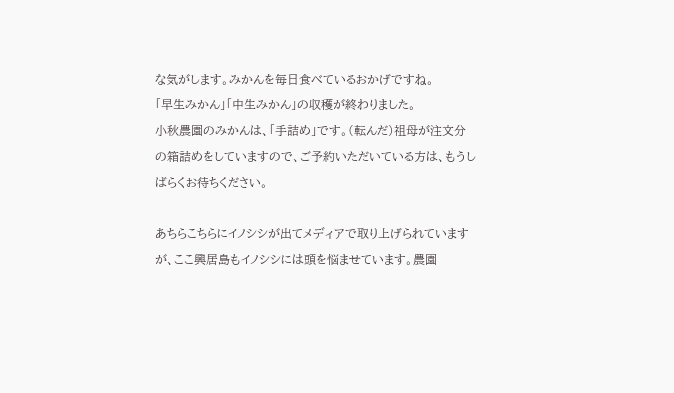な気がします。みかんを毎日食べているおかげですね。
「早生みかん」「中生みかん」の収穫が終わりました。
小秋農園のみかんは、「手詰め」です。(転んだ)祖母が注文分の箱詰めをしていますので、ご予約いただいている方は、もうしばらくお待ちください。

あちらこちらにイノシシが出てメディアで取り上げられていますが、ここ興居島もイノシシには頭を悩ませています。農園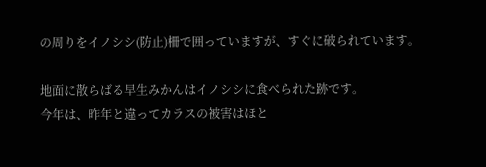の周りをイノシシ(防止)柵で囲っていますが、すぐに破られています。

地面に散らばる早生みかんはイノシシに食べられた跡です。
今年は、昨年と違ってカラスの被害はほと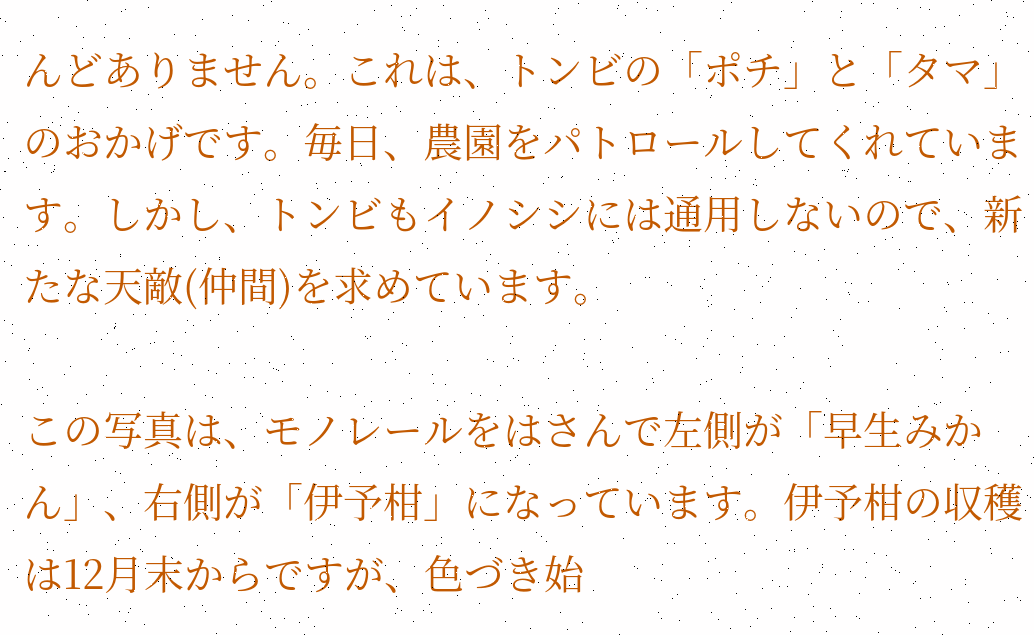んどありません。これは、トンビの「ポチ」と「タマ」のおかげです。毎日、農園をパトロールしてくれています。しかし、トンビもイノシシには通用しないので、新たな天敵(仲間)を求めています。

この写真は、モノレールをはさんで左側が「早生みかん」、右側が「伊予柑」になっています。伊予柑の収穫は12月末からですが、色づき始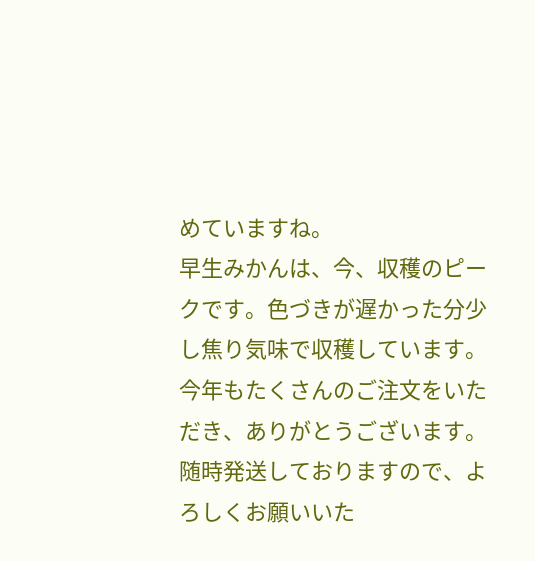めていますね。
早生みかんは、今、収穫のピークです。色づきが遅かった分少し焦り気味で収穫しています。
今年もたくさんのご注文をいただき、ありがとうございます。随時発送しておりますので、よろしくお願いいた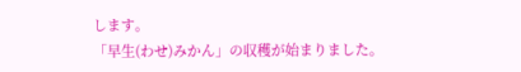します。
「早生(わせ)みかん」の収穫が始まりました。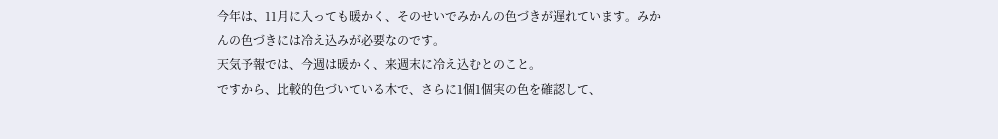今年は、11月に入っても暖かく、そのせいでみかんの色づきが遅れています。みかんの色づきには冷え込みが必要なのです。
天気予報では、今週は暖かく、来週末に冷え込むとのこと。
ですから、比較的色づいている木で、さらに1個1個実の色を確認して、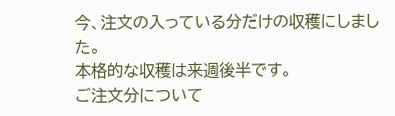今、注文の入っている分だけの収穫にしました。
本格的な収穫は来週後半です。
ご注文分について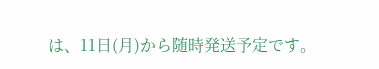は、11日(月)から随時発送予定です。